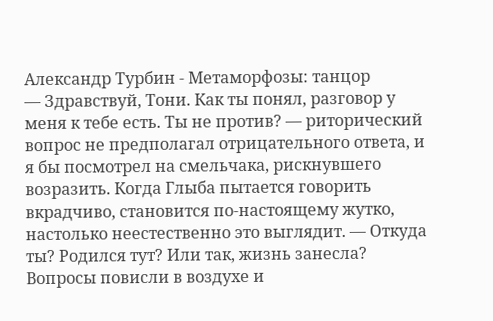Александр Турбин - Метаморфозы: танцор
— Здравствуй, Тони. Как ты понял, разговор у меня к тебе есть. Ты не против? — риторический вопрос не предполагал отрицательного ответа, и я бы посмотрел на смельчака, рискнувшего возразить. Когда Глыба пытается говорить вкрадчиво, становится по-настоящему жутко, настолько неестественно это выглядит. — Откуда ты? Родился тут? Или так, жизнь занесла?
Вопросы повисли в воздухе и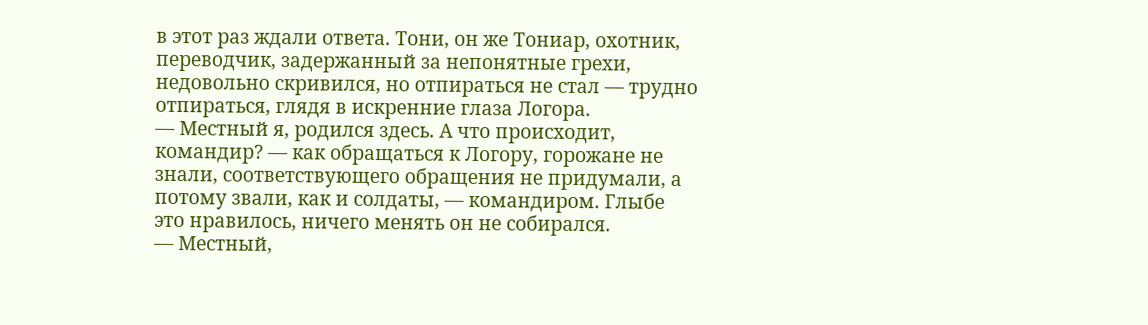в этот раз ждали ответа. Тони, он же Тониар, охотник, переводчик, задержанный за непонятные грехи, недовольно скривился, но отпираться не стал — трудно отпираться, глядя в искренние глаза Логора.
— Местный я, родился здесь. А что происходит, командир? — как обращаться к Логору, горожане не знали, соответствующего обращения не придумали, а потому звали, как и солдаты, — командиром. Глыбе это нравилось, ничего менять он не собирался.
— Местный,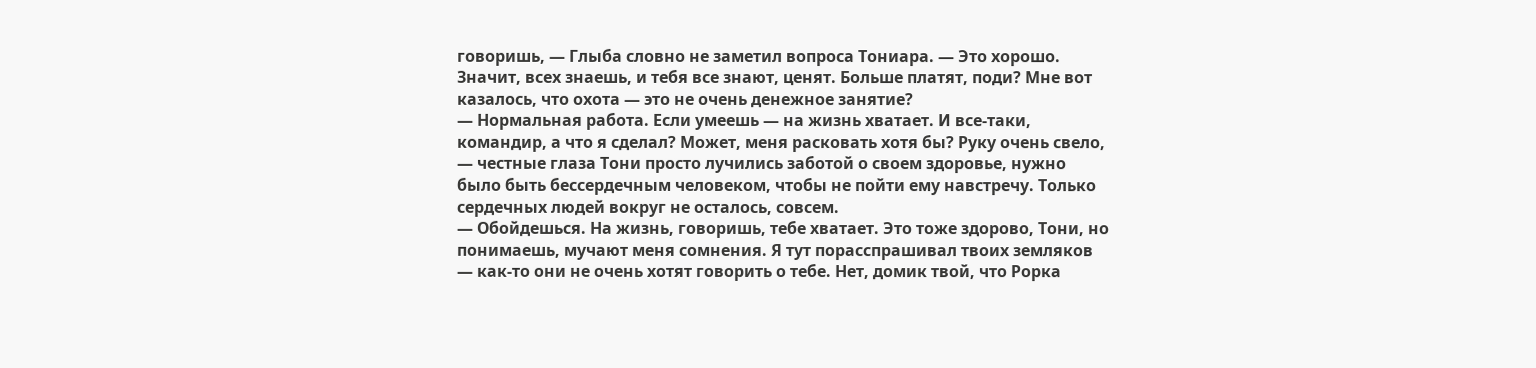говоришь, — Глыба словно не заметил вопроса Тониара. — Это хорошо. Значит, всех знаешь, и тебя все знают, ценят. Больше платят, поди? Мне вот казалось, что охота — это не очень денежное занятие?
— Нормальная работа. Если умеешь — на жизнь хватает. И все-таки, командир, а что я сделал? Может, меня расковать хотя бы? Руку очень свело, — честные глаза Тони просто лучились заботой о своем здоровье, нужно было быть бессердечным человеком, чтобы не пойти ему навстречу. Только сердечных людей вокруг не осталось, совсем.
— Обойдешься. На жизнь, говоришь, тебе хватает. Это тоже здорово, Тони, но понимаешь, мучают меня сомнения. Я тут порасспрашивал твоих земляков — как-то они не очень хотят говорить о тебе. Нет, домик твой, что Рорка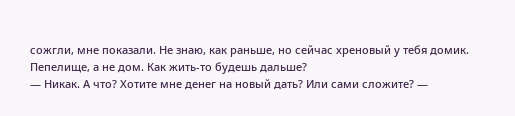сожгли, мне показали. Не знаю, как раньше, но сейчас хреновый у тебя домик. Пепелище, а не дом. Как жить-то будешь дальше?
— Никак. А что? Хотите мне денег на новый дать? Или сами сложите? —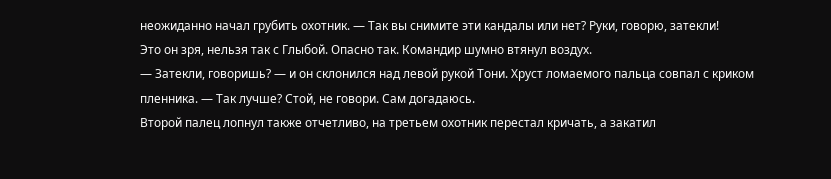неожиданно начал грубить охотник. — Так вы снимите эти кандалы или нет? Руки, говорю, затекли!
Это он зря, нельзя так с Глыбой. Опасно так. Командир шумно втянул воздух.
— Затекли, говоришь? — и он склонился над левой рукой Тони. Хруст ломаемого пальца совпал с криком пленника. — Так лучше? Стой, не говори. Сам догадаюсь.
Второй палец лопнул также отчетливо, на третьем охотник перестал кричать, а закатил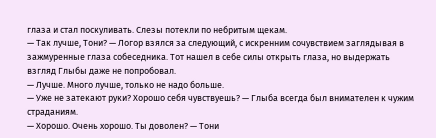глаза и стал поскуливать. Слезы потекли по небритым щекам.
— Так лучше, Тони? — Логор взялся за следующий, с искренним сочувствием заглядывая в зажмуренные глаза собеседника. Тот нашел в себе силы открыть глаза, но выдержать взгляд Глыбы даже не попробовал.
— Лучше. Много лучше, только не надо больше.
— Уже не затекают руки? Хорошо себя чувствуешь? — Глыба всегда был внимателен к чужим страданиям.
— Хорошо. Очень хорошо. Ты доволен? — Тони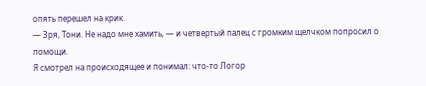опять перешел на крик.
— Зря, Тони. Не надо мне хамить, — и четвертый палец с громким щелчком попросил о помощи.
Я смотрел на происходящее и понимал: что-то Логор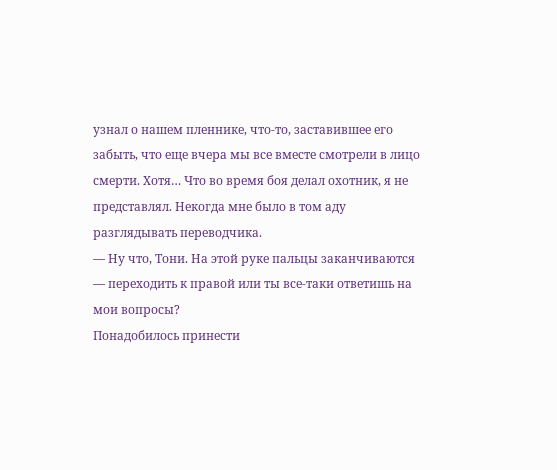узнал о нашем пленнике, что-то, заставившее его забыть, что еще вчера мы все вместе смотрели в лицо смерти. Хотя… Что во время боя делал охотник, я не представлял. Некогда мне было в том аду разглядывать переводчика.
— Ну что, Тони. На этой руке пальцы заканчиваются — переходить к правой или ты все-таки ответишь на мои вопросы?
Понадобилось принести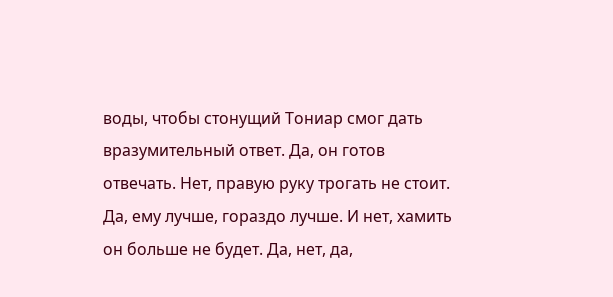воды, чтобы стонущий Тониар смог дать вразумительный ответ. Да, он готов отвечать. Нет, правую руку трогать не стоит. Да, ему лучше, гораздо лучше. И нет, хамить он больше не будет. Да, нет, да,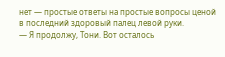нет — простые ответы на простые вопросы ценой в последний здоровый палец левой руки.
— Я продолжу, Тони. Вот осталось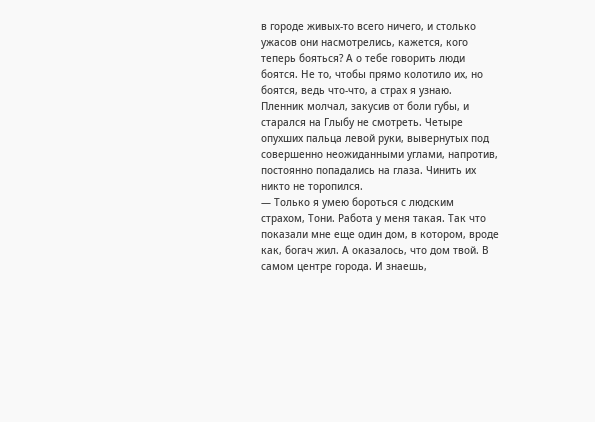в городе живых-то всего ничего, и столько ужасов они насмотрелись, кажется, кого теперь бояться? А о тебе говорить люди боятся. Не то, чтобы прямо колотило их, но боятся, ведь что-что, а страх я узнаю.
Пленник молчал, закусив от боли губы, и старался на Глыбу не смотреть. Четыре опухших пальца левой руки, вывернутых под совершенно неожиданными углами, напротив, постоянно попадались на глаза. Чинить их никто не торопился.
— Только я умею бороться с людским страхом, Тони. Работа у меня такая. Так что показали мне еще один дом, в котором, вроде как, богач жил. А оказалось, что дом твой. В самом центре города. И знаешь,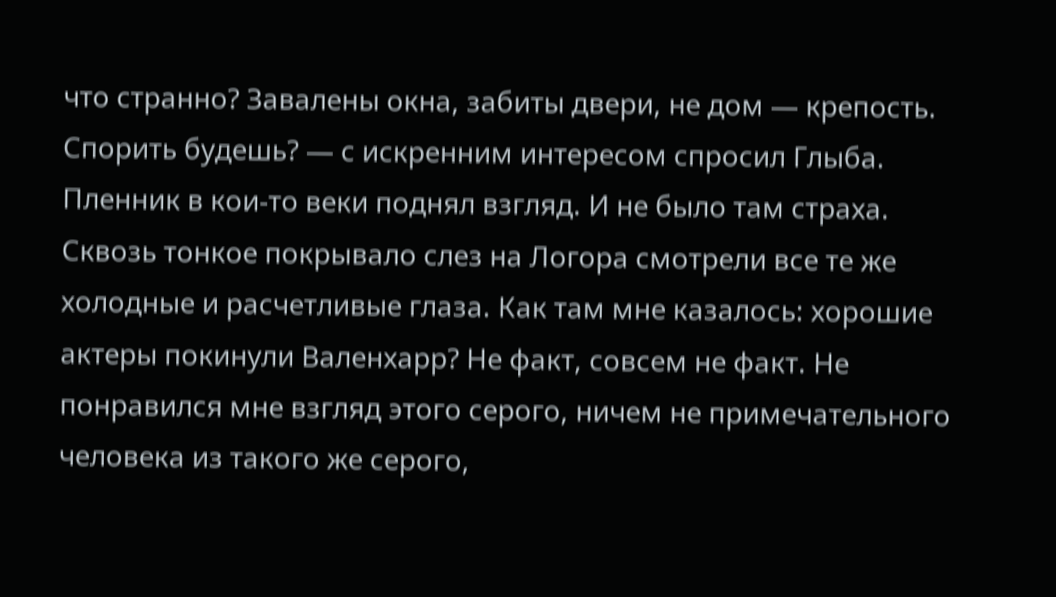что странно? Завалены окна, забиты двери, не дом — крепость. Спорить будешь? — с искренним интересом спросил Глыба.
Пленник в кои-то веки поднял взгляд. И не было там страха. Сквозь тонкое покрывало слез на Логора смотрели все те же холодные и расчетливые глаза. Как там мне казалось: хорошие актеры покинули Валенхарр? Не факт, совсем не факт. Не понравился мне взгляд этого серого, ничем не примечательного человека из такого же серого,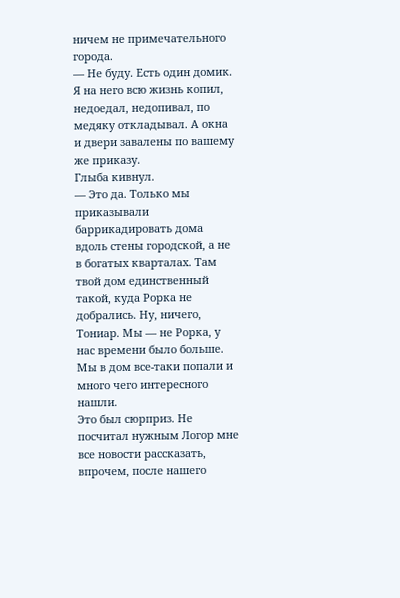ничем не примечательного города.
— Не буду. Есть один домик. Я на него всю жизнь копил, недоедал, недопивал, по медяку откладывал. А окна и двери завалены по вашему же приказу.
Глыба кивнул.
— Это да. Только мы приказывали баррикадировать дома вдоль стены городской, а не в богатых кварталах. Там твой дом единственный такой, куда Рорка не добрались. Ну, ничего, Тониар. Мы — не Рорка, у нас времени было больше. Мы в дом все-таки попали и много чего интересного нашли.
Это был сюрприз. Не посчитал нужным Логор мне все новости рассказать, впрочем, после нашего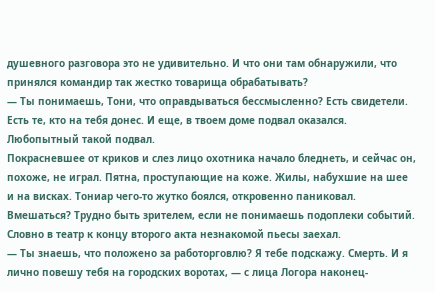душевного разговора это не удивительно. И что они там обнаружили, что принялся командир так жестко товарища обрабатывать?
— Ты понимаешь, Тони, что оправдываться бессмысленно? Есть свидетели. Есть те, кто на тебя донес. И еще, в твоем доме подвал оказался. Любопытный такой подвал.
Покрасневшее от криков и слез лицо охотника начало бледнеть, и сейчас он, похоже, не играл. Пятна, проступающие на коже. Жилы, набухшие на шее и на висках. Тониар чего-то жутко боялся, откровенно паниковал. Вмешаться? Трудно быть зрителем, если не понимаешь подоплеки событий. Словно в театр к концу второго акта незнакомой пьесы заехал.
— Ты знаешь, что положено за работорговлю? Я тебе подскажу. Смерть. И я лично повешу тебя на городских воротах, — с лица Логора наконец-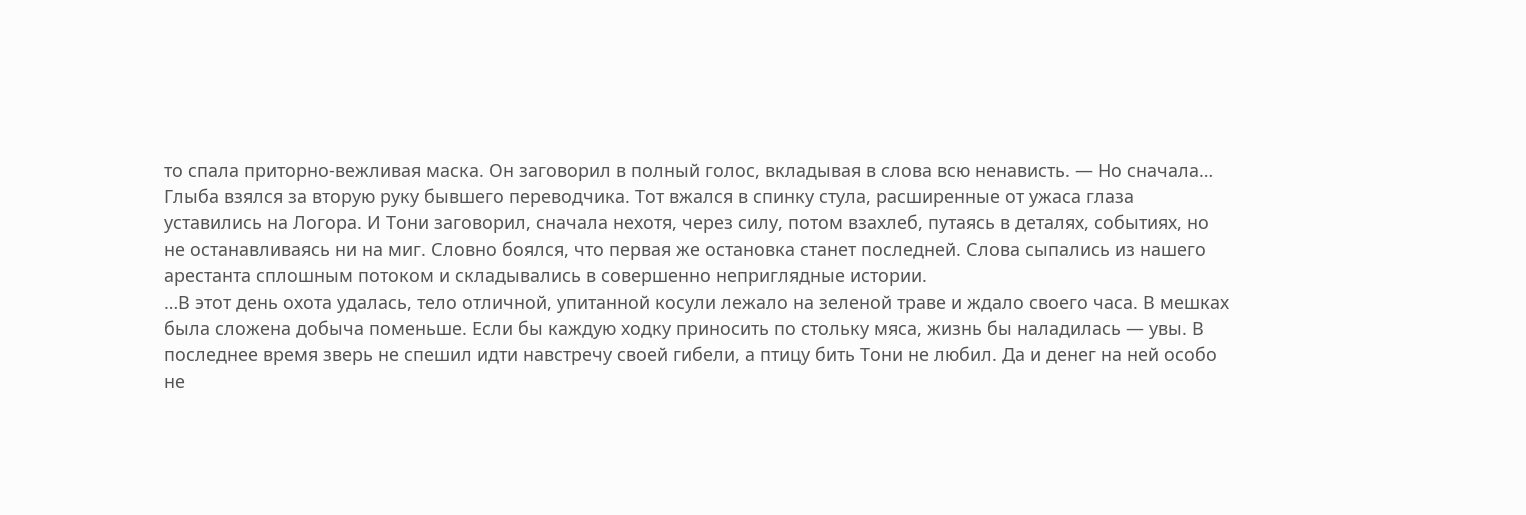то спала приторно-вежливая маска. Он заговорил в полный голос, вкладывая в слова всю ненависть. — Но сначала…
Глыба взялся за вторую руку бывшего переводчика. Тот вжался в спинку стула, расширенные от ужаса глаза уставились на Логора. И Тони заговорил, сначала нехотя, через силу, потом взахлеб, путаясь в деталях, событиях, но не останавливаясь ни на миг. Словно боялся, что первая же остановка станет последней. Слова сыпались из нашего арестанта сплошным потоком и складывались в совершенно неприглядные истории.
…В этот день охота удалась, тело отличной, упитанной косули лежало на зеленой траве и ждало своего часа. В мешках была сложена добыча поменьше. Если бы каждую ходку приносить по стольку мяса, жизнь бы наладилась — увы. В последнее время зверь не спешил идти навстречу своей гибели, а птицу бить Тони не любил. Да и денег на ней особо не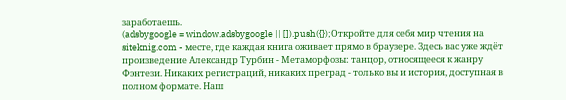заработаешь.
(adsbygoogle = window.adsbygoogle || []).push({});Откройте для себя мир чтения на siteknig.com - месте, где каждая книга оживает прямо в браузере. Здесь вас уже ждёт произведение Александр Турбин - Метаморфозы: танцор, относящееся к жанру Фэнтези. Никаких регистраций, никаких преград - только вы и история, доступная в полном формате. Наш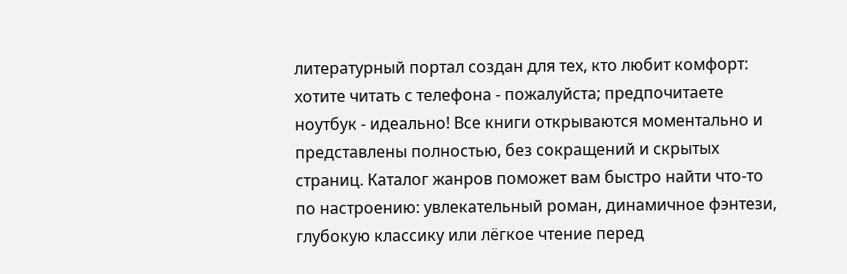литературный портал создан для тех, кто любит комфорт: хотите читать с телефона - пожалуйста; предпочитаете ноутбук - идеально! Все книги открываются моментально и представлены полностью, без сокращений и скрытых страниц. Каталог жанров поможет вам быстро найти что-то по настроению: увлекательный роман, динамичное фэнтези, глубокую классику или лёгкое чтение перед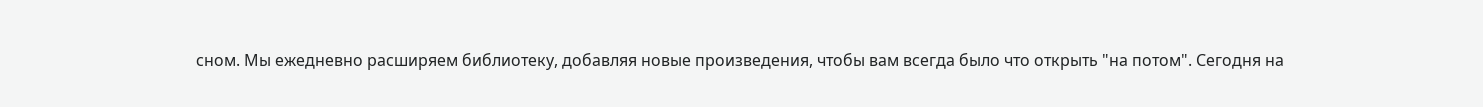сном. Мы ежедневно расширяем библиотеку, добавляя новые произведения, чтобы вам всегда было что открыть "на потом". Сегодня на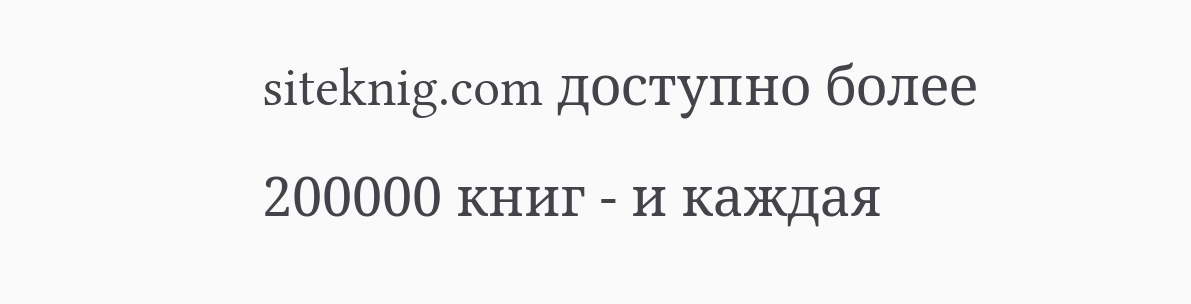siteknig.com доступно более 200000 книг - и каждая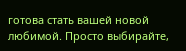готова стать вашей новой любимой. Просто выбирайте,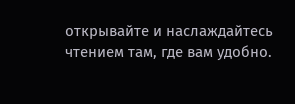открывайте и наслаждайтесь чтением там, где вам удобно.